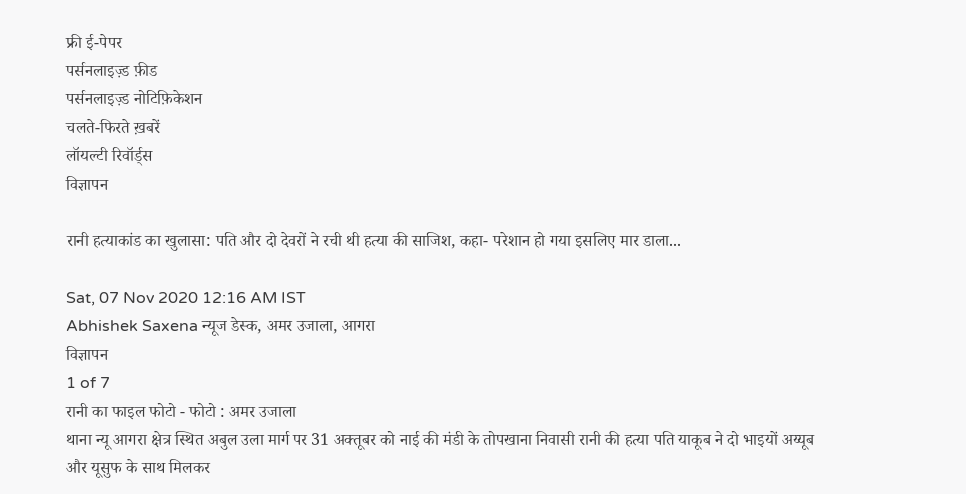फ्री ई-पेपर
पर्सनलाइज़्ड फ़ीड
पर्सनलाइज़्ड नोटिफ़िकेशन
चलते-फिरते ख़बरें
लॉयल्टी रिवॉर्ड्स
विज्ञापन

रानी हत्याकांड का खुलासा: पति और दो देवरों ने रची थी हत्या की साजिश, कहा- परेशान हो गया इसलिए मार डाला...

Sat, 07 Nov 2020 12:16 AM IST
Abhishek Saxena न्यूज डेस्क, अमर उजाला, आगरा
विज्ञापन
1 of 7
रानी का फाइल फोटो - फोटो : अमर उजाला
थाना न्यू आगरा क्षेत्र स्थित अबुल उला मार्ग पर 31 अक्तूबर को नाई की मंडी के तोपखाना निवासी रानी की हत्या पति याकूब ने दो भाइयों अय्यूब और यूसुफ के साथ मिलकर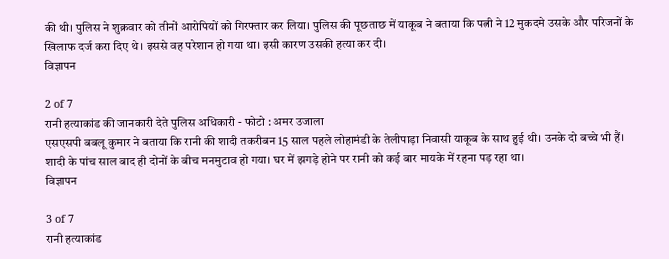की थी। पुलिस ने शुक्रवार को तीनों आरोपियों को गिरफ्तार कर लिया। पुलिस की पूछताछ में याकूब ने बताया कि पत्नी ने 12 मुकदमे उसके और परिजनों के खिलाफ दर्ज करा दिए थे। इससे वह परेशान हो गया था। इसी कारण उसकी हत्या कर दी।
विज्ञापन

2 of 7
रानी हत्याकांड की जानकारी देते पुलिस अधिकारी - फोटो : अमर उजाला
एसएसपी बबलू कुमार ने बताया कि रानी की शादी तकरीबन 15 साल पहले लोहामंडी के तेलीपाड़ा निवासी याकूब के साथ हुई थी। उनके दो बच्चे भी हैं। शादी के पांच साल बाद ही दोनों के बीच मनमुटाव हो गया। घर में झगड़े होने पर रानी को कई बार मायके में रहना पड़ रहा था।
विज्ञापन

3 of 7
रानी हत्याकांड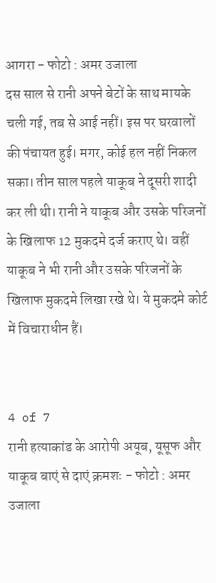आगरा - फोटो : अमर उजाला
दस साल से रानी अपने बेटों के साथ मायके चली गई, तब से आई नहीं। इस पर घरवालों की पंचायत हुई। मगर, कोई हल नहीं निकल सका। तीन साल पहले याकूब ने दूसरी शादी कर ली थी। रानी ने याकूब और उसके परिजनों के खिलाफ 12 मुकदमे दर्ज कराए थे। वहीं याकूब ने भी रानी और उसके परिजनों के खिलाफ मुकदमे लिखा रखे थे। ये मुकदमे कोर्ट में विचाराधीन हैं।


4 of 7
रानी हत्याकांड के आरोपी अयूब, यूसूफ और याकूब बाएं से दाएं क्रमशः - फोटो : अमर उजाला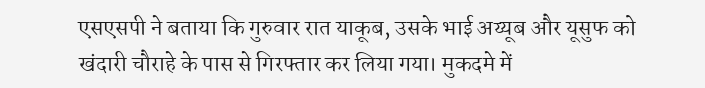एसएसपी ने बताया कि गुरुवार रात याकूब, उसके भाई अय्यूब और यूसुफ को खंदारी चौराहे के पास से गिरफ्तार कर लिया गया। मुकदमे में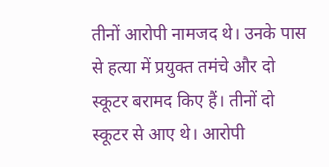तीनों आरोपी नामजद थे। उनके पास से हत्या में प्रयुक्त तमंचे और दो स्कूटर बरामद किए हैं। तीनों दो स्कूटर से आए थे। आरोपी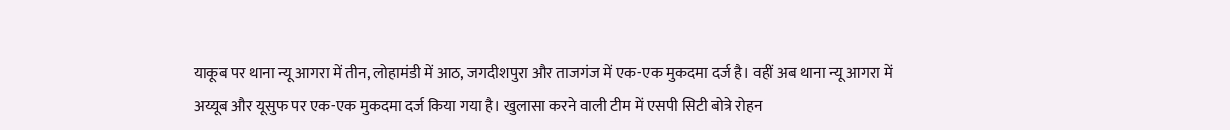याकूब पर थाना न्यू आगरा में तीन, लोहामंडी में आठ, जगदीशपुरा और ताजगंज में एक-एक मुकदमा दर्ज है। वहीं अब थाना न्यू आगरा में अय्यूब और यूसुफ पर एक-एक मुकदमा दर्ज किया गया है। खुलासा करने वाली टीम में एसपी सिटी बोत्रे रोहन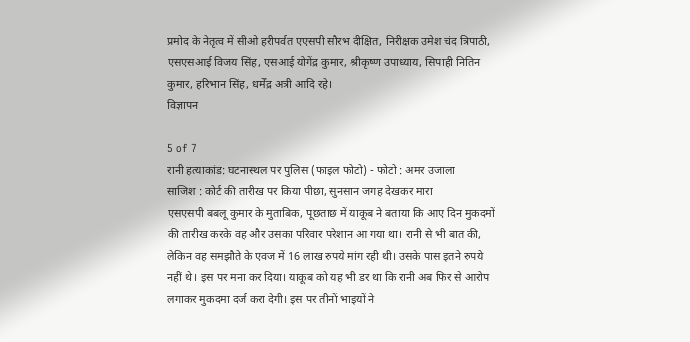प्रमोद के नेतृत्व में सीओ हरीपर्वत एएसपी सौरभ दीक्षित, निरीक्षक उमेश चंद त्रिपाठी, एसएसआई विजय सिंह, एसआई योगेंद्र कुमार, श्रीकृष्ण उपाध्याय, सिपाही नितिन कुमार, हरिभान सिंह, धर्मेंद्र अत्री आदि रहे।
विज्ञापन

5 of 7
रानी हत्याकांड: घटनास्थल पर पुलिस (फाइल फोटो) - फोटो : अमर उजाला
साजिश : कोर्ट की तारीख पर किया पीछा, सुनसान जगह देखकर मारा
एसएसपी बबलू कुमार के मुताबिक, पूछताछ में याकूब ने बताया कि आए दिन मुकदमों की तारीख करके वह और उसका परिवार परेशान आ गया था। रानी से भी बात की, लेकिन वह समझौते के एवज में 16 लाख रुपये मांग रही थी। उसके पास इतने रुपये नहीं थे। इस पर मना कर दिया। याकूब को यह भी डर था कि रानी अब फिर से आरोप लगाकर मुकदमा दर्ज करा देगी। इस पर तीनों भाइयों ने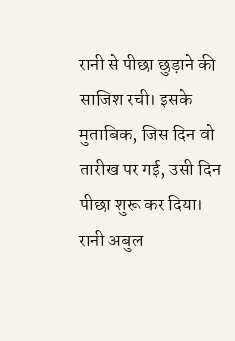रानी से पीछा छुड़ाने की साजिश रची। इसके मुताबिक, जिस दिन वो तारीख पर गई, उसी दिन पीछा शुरू कर दिया। रानी अबुल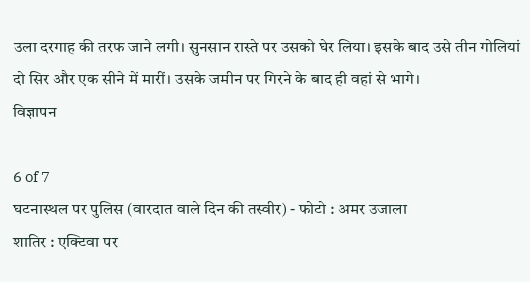उला दरगाह की तरफ जाने लगी। सुनसान रास्ते पर उसको घेर लिया। इसके बाद उसे तीन गोलियां दो सिर और एक सीने में मारीं। उसके जमीन पर गिरने के बाद ही वहां से भागे।
विज्ञापन

6 of 7
घटनास्थल पर पुलिस (वारदात वाले दिन की तस्वीर) - फोटो : अमर उजाला
शातिर : एक्टिवा पर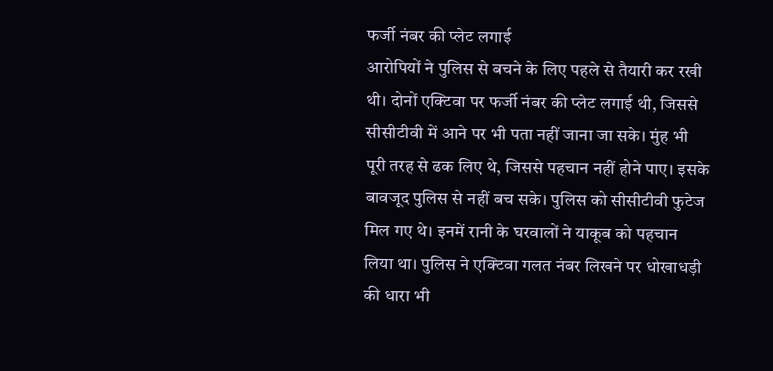फर्जी नंबर की प्लेट लगाई
आरोपियों ने पुलिस से बचने के लिए पहले से तैयारी कर रखी थी। दोनों एक्टिवा पर फर्जी नंबर की प्लेट लगाई थी, जिससे सीसीटीवी में आने पर भी पता नहीं जाना जा सके। मुंह भी पूरी तरह से ढक लिए थे, जिससे पहचान नहीं होने पाए। इसके बावजूद पुलिस से नहीं बच सके। पुलिस को सीसीटीवी फुटेज मिल गए थे। इनमें रानी के घरवालों ने याकूब को पहचान लिया था। पुलिस ने एक्टिवा गलत नंबर लिखने पर धोखाधड़ी की धारा भी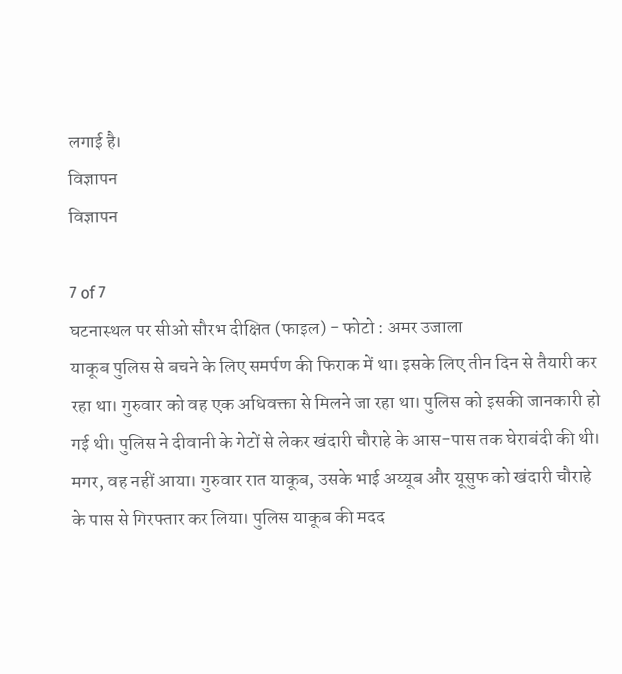लगाई है।
विज्ञापन
विज्ञापन

7 of 7
घटनास्थल पर सीओ सौरभ दीक्षित (फाइल) - फोटो : अमर उजाला
याकूब पुलिस से बचने के लिए समर्पण की फिराक में था। इसके लिए तीन दिन से तैयारी कर रहा था। गुरुवार को वह एक अधिवक्ता से मिलने जा रहा था। पुलिस को इसकी जानकारी हो गई थी। पुलिस ने दीवानी के गेटों से लेकर खंदारी चौराहे के आस-पास तक घेराबंदी की थी। मगर, वह नहीं आया। गुरुवार रात याकूब, उसके भाई अय्यूब और यूसुफ को खंदारी चौराहे के पास से गिरफ्तार कर लिया। पुलिस याकूब की मदद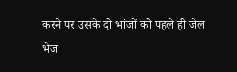करने पर उसके दो भांजों को पहले ही जेल भेज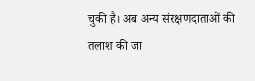चुकी है। अब अन्य संरक्षणदाताओं की तलाश की जा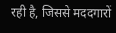रही है, जिससे मददगारों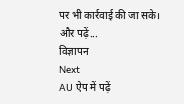पर भी कार्रवाई की जा सके।
और पढ़ें...
विज्ञापन
Next
AU ऐप में पढ़ें